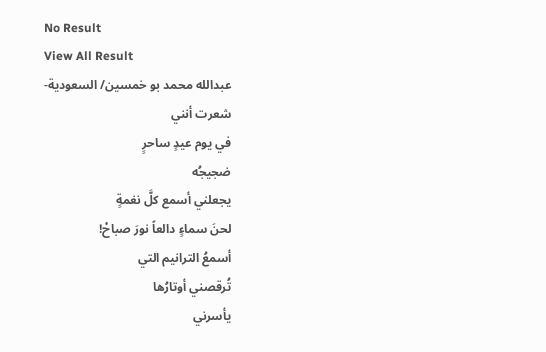No Result
View All Result
عبدالله محمد بو خمسين/ السعودية-
شعرت أنني
في يوم عيدٍ ساحرٍ
ضجيجُه
يجعلني أسمع كلَّ نغمةٍ
لحنَ سماءٍ دالعاً نورَ صباحْ!
أسمعُ الترانيم التي
تُرقصني أوتارُها
يأسرني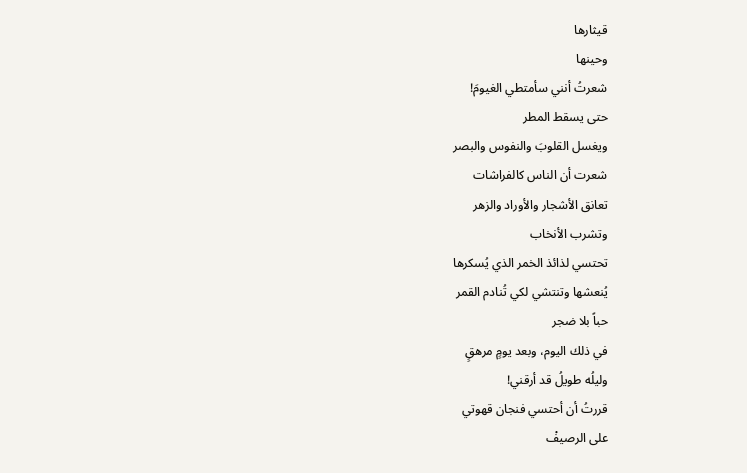قيثارها
وحينها
شعرتُ أنني سأمتطي الغيومَ!
حتى يسقط المطر
ويغسل القلوبَ والنفوس والبصر
شعرت أن الناس كالفراشات
تعانق الأشجار والأوراد والزهر
وتشرب الأنخاب
تحتسي لذائذ الخمر الذي يُسكرها
يُنعشها وتنتشي لكي تُنادم القمر
حباً بلا ضجر
في ذلك اليوم، وبعد يومٍ مرهقٍ
وليلُه طويلُ قد أرقني!
قررتُ أن أحتسي فنجان قهوتي
على الرصيفْ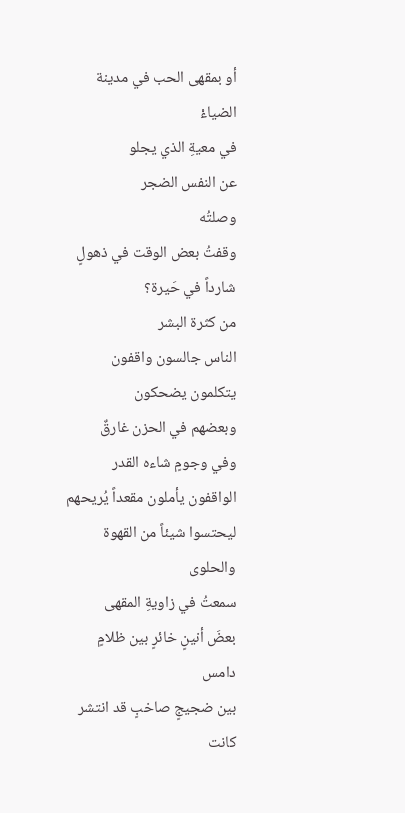أو بمقهى الحب في مدينة الضياءْ
في معيةِ الذي يجلو
عن النفس الضجر
وصلتُه
وقفتُ بعض الوقت في ذهولٍ
شارداً في حَيرة؟
من كثرة البشر
الناس جالسون واقفون
يتكلمون يضحكون
وبعضهم في الحزن غارقٌ
وفي وجومٍ شاءه القدر
الواقفون يأملون مقعداً يُريحهم
ليحتسوا شيئاً من القهوة والحلوى
سمعتُ في زاويةِ المقهى
بعضَ أنينٍ خائرٍ بين ظلامٍ دامس
بين ضجيجٍ صاخبٍ قد انتشر
كانت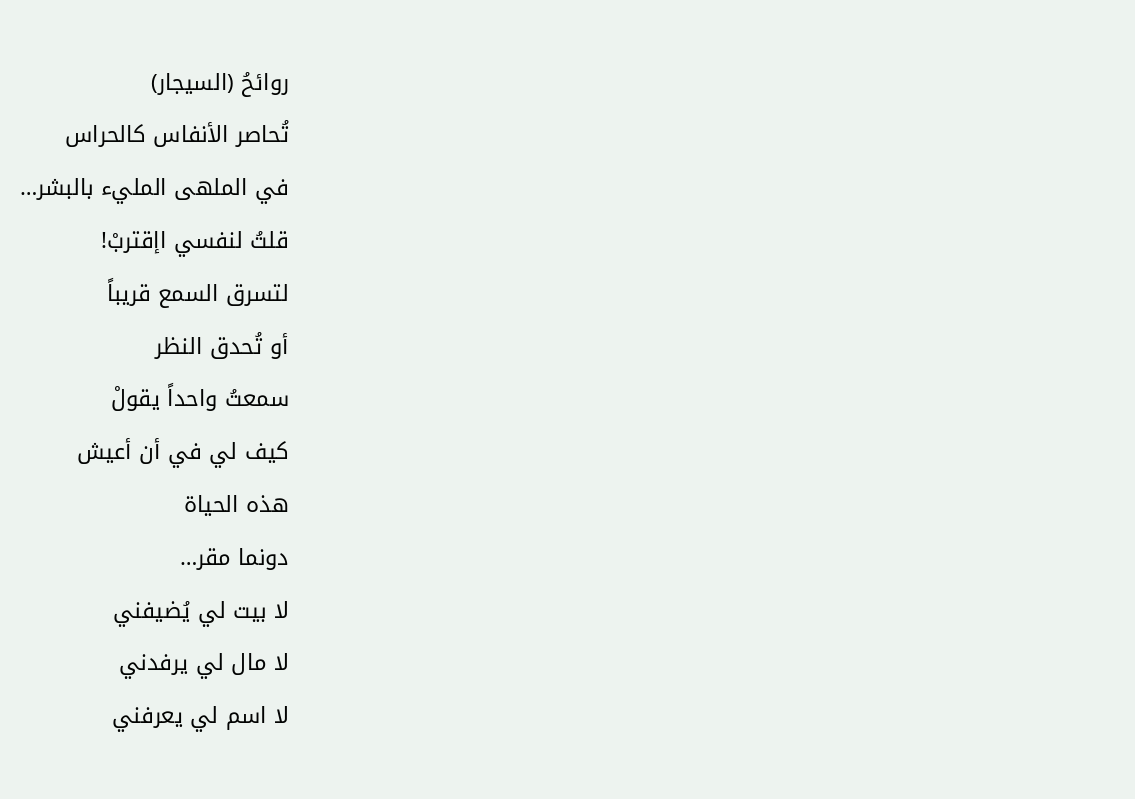روائحُ (السيجار)
تُحاصر الأنفاس كالحراس
في الملهى المليء بالبشر…
قلتُ لنفسي اإقتربْ!
لتسرق السمع قريباً
أو تُحدق النظر
سمعتُ واحداً يقولْ
كيف لي في أن أعيش
هذه الحياة
دونما مقر…
لا بيت لي يُضيفني
لا مال لي يرفدني
لا اسم لي يعرفني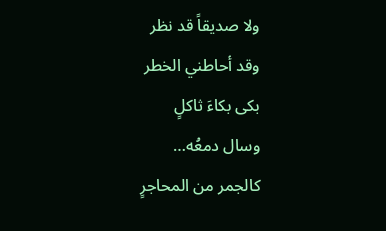ولا صديقاً قد نظر
وقد أحاطني الخطر
بكى بكاءَ ثاكلٍ
وسال دمعُه…
كالجمر من المحاجرٍ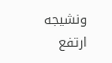ونشيجه ارتفع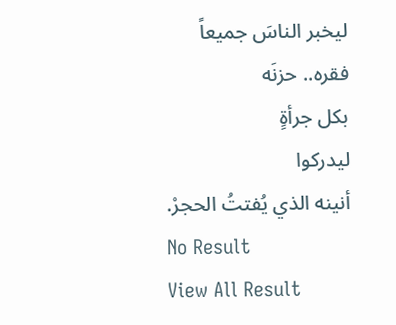ليخبر الناسَ جميعاً
فقره.. حزنَه
بكل جرأةٍ
ليدركوا
أنينه الذي يُفتتُ الحجرْ.
No Result
View All Result